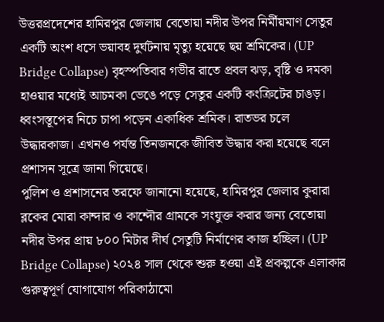উত্তরপ্রদেশের হামিরপুর জেলায় বেতোয়া নদীর উপর নির্মীয়মাণ সেতুর একটি অংশ ধসে ভয়াবহ দুর্ঘটনায় মৃত্যু হয়েছে ছয় শ্রমিকের। (UP Bridge Collapse) বৃহস্পতিবার গভীর রাতে প্রবল ঝড়, বৃষ্টি ও দমকা হাওয়ার মধ্যেই আচমকা ভেঙে পড়ে সেতুর একটি কংক্রিটের চাঙড়। ধ্বংসস্তূপের নিচে চাপা পড়েন একাধিক শ্রমিক। রাতভর চলে উদ্ধারকাজ। এখনও পর্যন্ত তিনজনকে জীবিত উদ্ধার করা হয়েছে বলে প্রশাসন সূত্রে জানা গিয়েছে।
পুলিশ ও প্রশাসনের তরফে জানানো হয়েছে, হামিরপুর জেলার কুরারা ব্লকের মোরা কান্দার ও কান্দৌর গ্রামকে সংযুক্ত করার জন্য বেতোয়া নদীর উপর প্রায় ৮০০ মিটার দীর্ঘ সেতুটি নির্মাণের কাজ হচ্ছিল। (UP Bridge Collapse) ২০২৪ সাল থেকে শুরু হওয়া এই প্রকল্পকে এলাকার গুরুত্বপূর্ণ যোগাযোগ পরিকাঠামো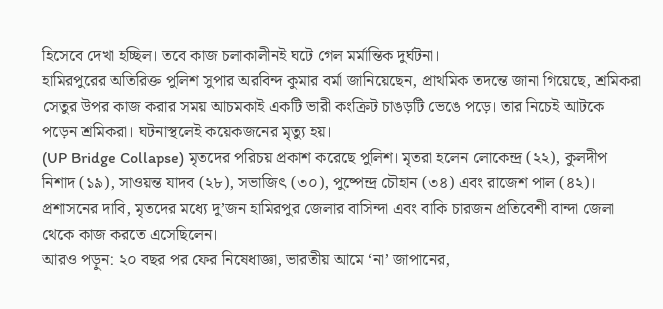হিসেবে দেখা হচ্ছিল। তবে কাজ চলাকালীনই ঘটে গেল মর্মান্তিক দুর্ঘটনা।
হামিরপুরের অতিরিক্ত পুলিশ সুপার অরবিন্দ কুমার বর্মা জানিয়েছেন, প্রাথমিক তদন্তে জানা গিয়েছে, শ্রমিকরা সেতুর উপর কাজ করার সময় আচমকাই একটি ভারী কংক্রিট চাঙড়টি ভেঙে পড়ে। তার নিচেই আটকে পড়েন শ্রমিকরা। ঘটনাস্থলেই কয়েকজনের মৃত্যু হয়।
(UP Bridge Collapse) মৃতদের পরিচয় প্রকাশ করেছে পুলিশ। মৃতরা হলেন লোকেন্দ্র (২২), কুলদীপ নিশাদ (১৯), সাওয়ন্ত যাদব (২৮), সভাজিৎ (৩০), পুষ্পেন্দ্র চৌহান (৩৪) এবং রাজেশ পাল (৪২)। প্রশাসনের দাবি, মৃতদের মধ্যে দু’জন হামিরপুর জেলার বাসিন্দা এবং বাকি চারজন প্রতিবেশী বান্দা জেলা থেকে কাজ করতে এসেছিলেন।
আরও পড়ুন: ২০ বছর পর ফের নিষেধাজ্ঞা, ভারতীয় আমে ‘না’ জাপানের,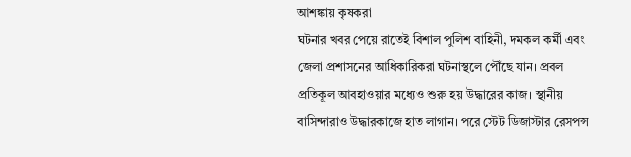আশঙ্কায় কৃষকরা
ঘটনার খবর পেয়ে রাতেই বিশাল পুলিশ বাহিনী, দমকল কর্মী এবং জেলা প্রশাসনের আধিকারিকরা ঘটনাস্থলে পৌঁছে যান। প্রবল প্রতিকূল আবহাওয়ার মধ্যেও শুরু হয় উদ্ধারের কাজ। স্থানীয় বাসিন্দারাও উদ্ধারকাজে হাত লাগান। পরে স্টেট ডিজাস্টার রেসপন্স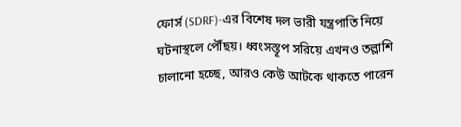ফোর্স (SDRF)-এর বিশেষ দল ভারী যন্ত্রপাতি নিয়ে ঘটনাস্থলে পৌঁছয়। ধ্বংসস্তূপ সরিয়ে এখনও তল্লাশি চালানো হচ্ছে, আরও কেউ আটকে থাকতে পারেন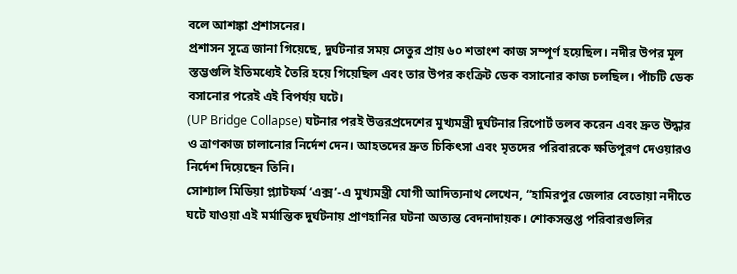বলে আশঙ্কা প্রশাসনের।
প্রশাসন সূত্রে জানা গিয়েছে, দুর্ঘটনার সময় সেতুর প্রায় ৬০ শতাংশ কাজ সম্পূর্ণ হয়েছিল। নদীর উপর মূল স্তম্ভগুলি ইতিমধ্যেই তৈরি হয়ে গিয়েছিল এবং তার উপর কংক্রিট ডেক বসানোর কাজ চলছিল। পাঁচটি ডেক বসানোর পরেই এই বিপর্যয় ঘটে।
(UP Bridge Collapse) ঘটনার পরই উত্তরপ্রদেশের মুখ্যমন্ত্রী দুর্ঘটনার রিপোর্ট তলব করেন এবং দ্রুত উদ্ধার ও ত্রাণকাজ চালানোর নির্দেশ দেন। আহতদের দ্রুত চিকিৎসা এবং মৃতদের পরিবারকে ক্ষতিপূরণ দেওয়ারও নির্দেশ দিয়েছেন তিনি।
সোশ্যাল মিডিয়া প্ল্যাটফর্ম ‘এক্স’-এ মুখ্যমন্ত্রী যোগী আদিত্যনাথ লেখেন, “হামিরপুর জেলার বেতোয়া নদীতে ঘটে যাওয়া এই মর্মান্তিক দুর্ঘটনায় প্রাণহানির ঘটনা অত্যন্ত বেদনাদায়ক। শোকসন্তপ্ত পরিবারগুলির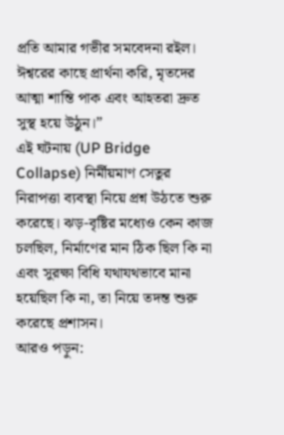প্রতি আমার গভীর সমবেদনা রইল। ঈশ্বরের কাছে প্রার্থনা করি, মৃতদের আত্মা শান্তি পাক এবং আহতরা দ্রুত সুস্থ হয়ে উঠুন।”
এই ঘটনায় (UP Bridge Collapse) নির্মীয়মাণ সেতুর নিরাপত্তা ব্যবস্থা নিয়ে প্রশ্ন উঠতে শুরু করেছে। ঝড়-বৃষ্টির মধ্যেও কেন কাজ চলছিল, নির্মাণের মান ঠিক ছিল কি না এবং সুরক্ষা বিধি যথাযথভাবে মানা হয়েছিল কি না, তা নিয়ে তদন্ত শুরু করেছে প্রশাসন।
আরও পড়ুন: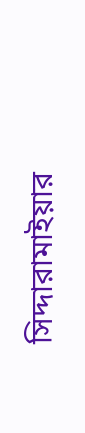সিদ্দারামাইয়ার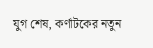যুগ শেষ, কর্ণাটকের নতুন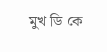মুখ ডি কে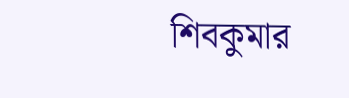শিবকুমার